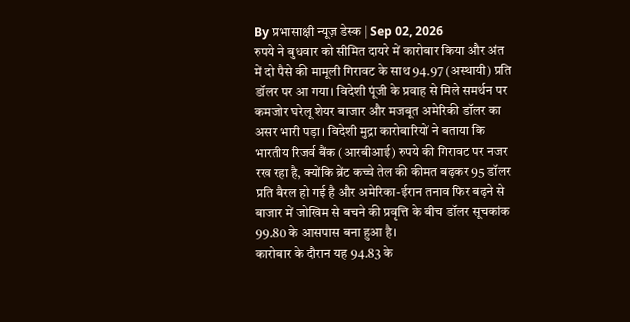By प्रभासाक्षी न्यूज़ डेस्क | Sep 02, 2026
रुपये ने बुधवार को सीमित दायरे में कारोबार किया और अंत में दो पैसे की मामूली गिरावट के साथ 94.97 (अस्थायी) प्रति डॉलर पर आ गया। विदेशी पूंजी के प्रवाह से मिले समर्थन पर कमजोर घरेलू शेयर बाजार और मजबूत अमेरिकी डॉलर का असर भारी पड़ा। विदेशी मुद्रा कारोबारियों ने बताया कि भारतीय रिजर्व बैंक (आरबीआई) रुपये की गिरावट पर नजर रख रहा है, क्योंकि ब्रेंट कच्चे तेल की कीमत बढ़कर 95 डॉलर प्रति बैरल हो गई है और अमेरिका-ईरान तनाव फिर बढ़ने से बाजार में जोखिम से बचने की प्रवृत्ति के बीच डॉलर सूचकांक 99.80 के आसपास बना हुआ है।
कारोबार के दौरान यह 94.83 के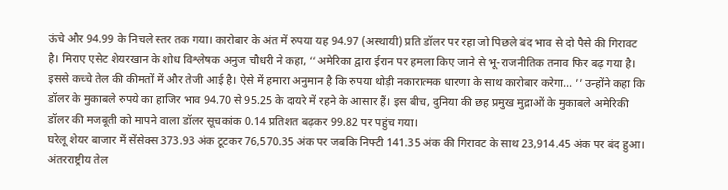ऊंचे और 94.99 के निचले स्तर तक गया। कारोबार के अंत में रुपया यह 94.97 (अस्थायी) प्रति डॉलर पर रहा जो पिछले बंद भाव से दो पैसे की गिरावट है। मिराए एसेट शेयरखान के शोध विश्लेषक अनुज चौधरी ने कहा, ‘‘अमेरिका द्वारा ईरान पर हमला किए जाने से भू-राजनीतिक तनाव फिर बढ़ गया है।
इससे कच्चे तेल की कीमतों में और तेजी आई है। ऐसे में हमारा अनुमान है कि रुपया थोड़ी नकारात्मक धारणा के साथ कारोबार करेगा... ’’ उन्होंने कहा कि डॉलर के मुकाबले रुपये का हाजिर भाव 94.70 से 95.25 के दायरे में रहने के आसार हैं। इस बीच, दुनिया की छह प्रमुख मुद्राओं के मुकाबले अमेरिकी डॉलर की मजबूती को मापने वाला डॉलर सूचकांक 0.14 प्रतिशत बढ़कर 99.82 पर पहुंच गया।
घरेलू शेयर बाजार में सेंसेक्स 373.93 अंक टूटकर 76,570.35 अंक पर जबकि निफ्टी 141.35 अंक की गिरावट के साथ 23,914.45 अंक पर बंद हुआ। अंतरराष्ट्रीय तेल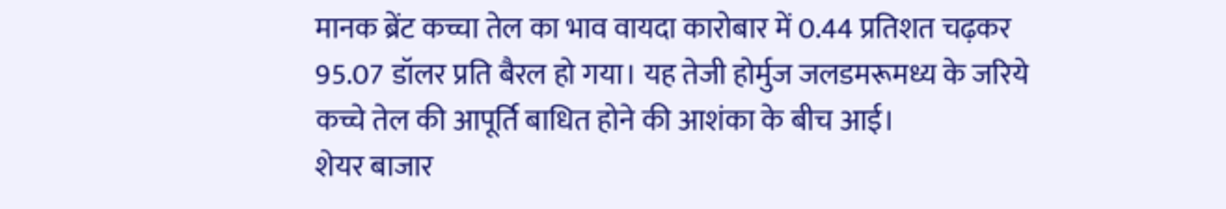मानक ब्रेंट कच्चा तेल का भाव वायदा कारोबार में 0.44 प्रतिशत चढ़कर 95.07 डॉलर प्रति बैरल हो गया। यह तेजी होर्मुज जलडमरूमध्य के जरिये कच्चे तेल की आपूर्ति बाधित होने की आशंका के बीच आई।
शेयर बाजार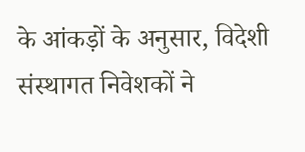के आंकड़ों के अनुसार, विदेशी संस्थागत निवेशकों ने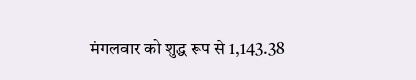मंगलवार को शुद्ध रूप से 1,143.38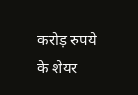करोड़ रुपये के शेयर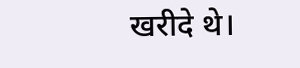खरीदे थे।